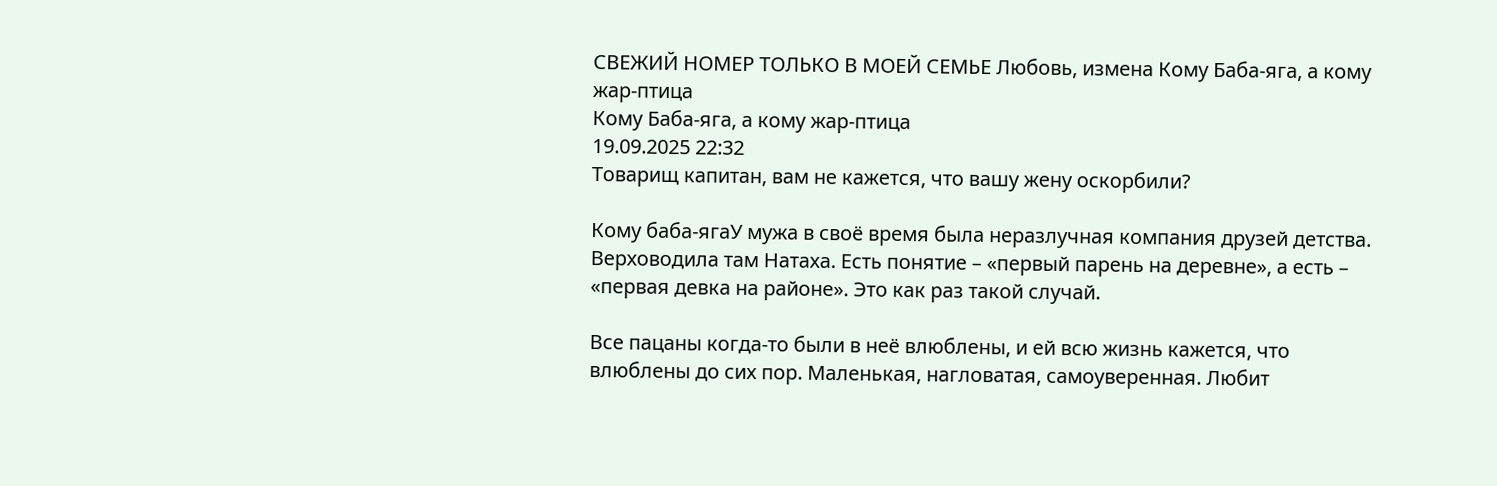СВЕЖИЙ НОМЕР ТОЛЬКО В МОЕЙ СЕМЬЕ Любовь, измена Кому Баба-яга, а кому жар-птица
Кому Баба-яга, а кому жар-птица
19.09.2025 22:32
Товарищ капитан, вам не кажется, что вашу жену оскорбили?

Кому баба-ягаУ мужа в своё время была неразлучная компания друзей детства. Верховодила там Натаха. Есть понятие – «первый парень на деревне», а есть – «первая девка на районе». Это как раз такой случай.

Все пацаны когда-то были в неё влюблены, и ей всю жизнь кажется, что влюблены до сих пор. Маленькая, нагловатая, самоуверенная. Любит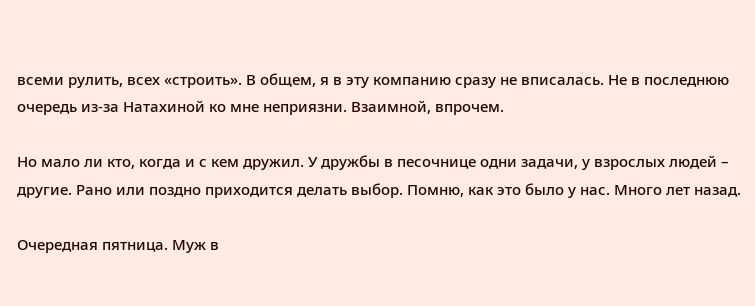всеми рулить, всех «строить». В общем, я в эту компанию сразу не вписалась. Не в последнюю очередь из-за Натахиной ко мне неприязни. Взаимной, впрочем.

Но мало ли кто, когда и с кем дружил. У дружбы в песочнице одни задачи, у взрослых людей – другие. Рано или поздно приходится делать выбор. Помню, как это было у нас. Много лет назад.

Очередная пятница. Муж в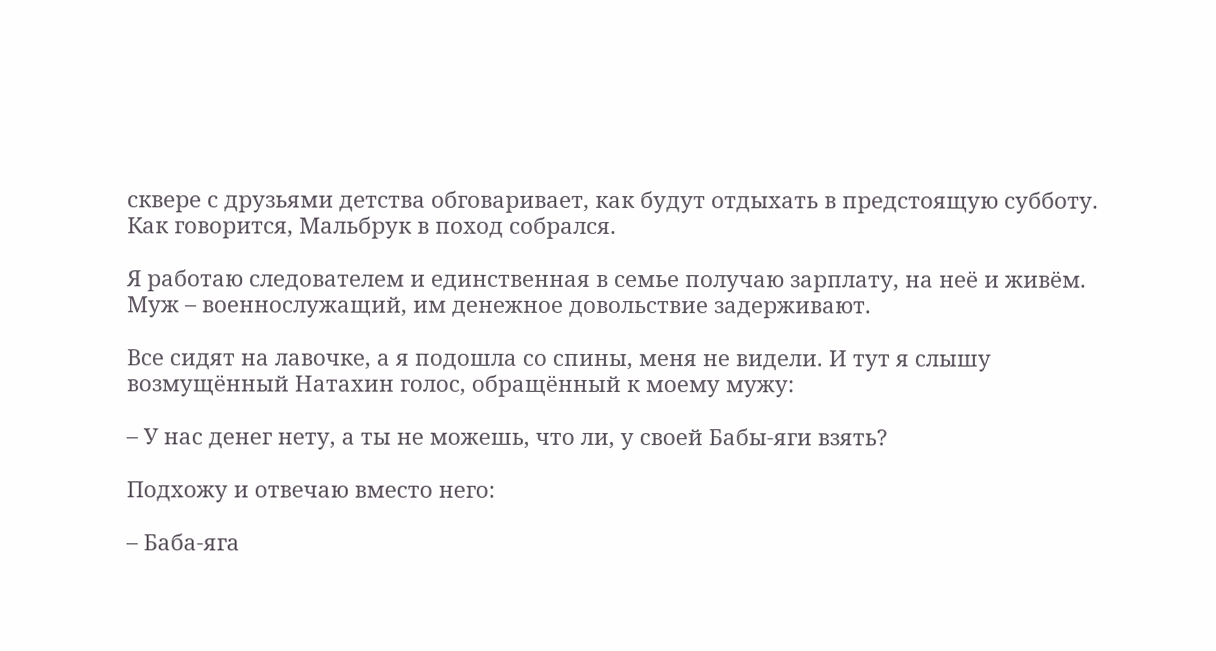сквере с друзьями детства обговаривает, как будут отдыхать в предстоящую субботу. Как говорится, Мальбрук в поход собрался.

Я работаю следователем и единственная в семье получаю зарплату, на неё и живём. Муж – военнослужащий, им денежное довольствие задерживают.

Все сидят на лавочке, а я подошла со спины, меня не видели. И тут я слышу возмущённый Натахин голос, обращённый к моему мужу:

– У нас денег нету, а ты не можешь, что ли, у своей Бабы-яги взять?

Подхожу и отвечаю вместо него:

– Баба-яга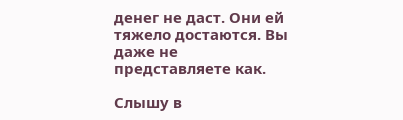денег не даст. Они ей тяжело достаются. Вы даже не представляете как.

Слышу в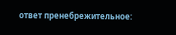ответ пренебрежительное: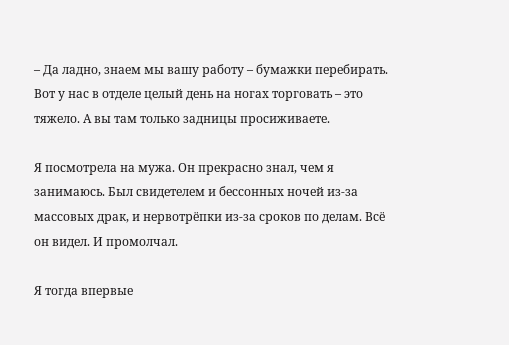– Да ладно, знаем мы вашу работу – бумажки перебирать. Вот у нас в отделе целый день на ногах торговать – это тяжело. А вы там только задницы просиживаете.

Я посмотрела на мужа. Он прекрасно знал, чем я занимаюсь. Был свидетелем и бессонных ночей из-за массовых драк, и нервотрёпки из-за сроков по делам. Всё он видел. И промолчал.

Я тогда впервые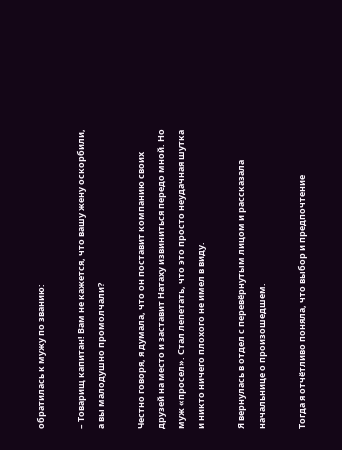обратилась к мужу по званию:

– Товарищ капитан! Вам не кажется, что вашу жену оскорбили, а вы малодушно промолчали?

Честно говоря, я думала, что он поставит компанию своих друзей на место и заставит Натаху извиниться передо мной. Но муж «просел». Стал лепетать, что это просто неудачная шутка и никто ничего плохого не имел в виду.

Я вернулась в отдел с перевёрнутым лицом и рассказала начальнице о произошедшем.

Тогда я отчётливо поняла, что выбор и предпочтение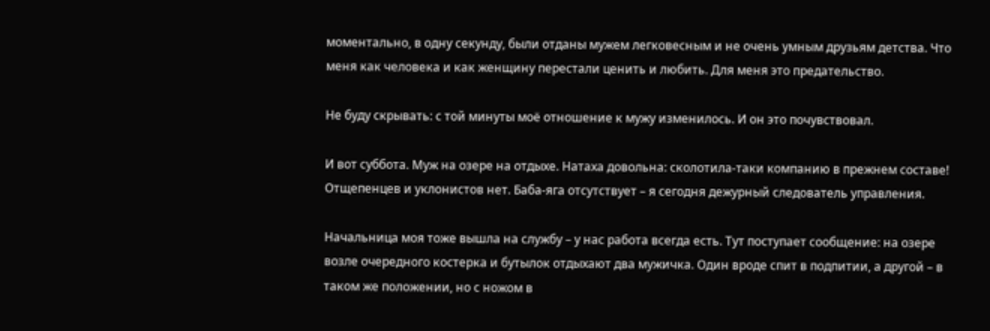моментально, в одну секунду, были отданы мужем легковесным и не очень умным друзьям детства. Что меня как человека и как женщину перестали ценить и любить. Для меня это предательство.

Не буду скрывать: с той минуты моё отношение к мужу изменилось. И он это почувствовал.

И вот суббота. Муж на озере на отдыхе. Натаха довольна: сколотила-таки компанию в прежнем составе! Отщепенцев и уклонистов нет. Баба-яга отсутствует – я сегодня дежурный следователь управления.

Начальница моя тоже вышла на службу – у нас работа всегда есть. Тут поступает сообщение: на озере возле очередного костерка и бутылок отдыхают два мужичка. Один вроде спит в подпитии, а другой – в таком же положении, но с ножом в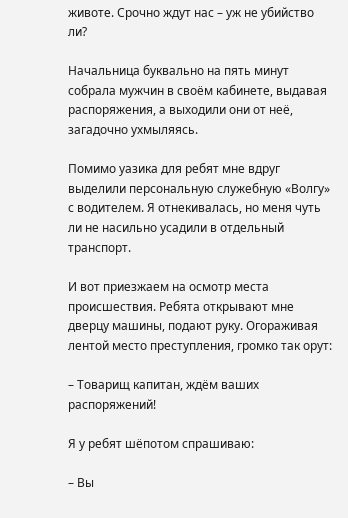животе. Срочно ждут нас – уж не убийство ли?

Начальница буквально на пять минут собрала мужчин в своём кабинете, выдавая распоряжения, а выходили они от неё, загадочно ухмыляясь.

Помимо уазика для ребят мне вдруг выделили персональную служебную «Волгу» с водителем. Я отнекивалась, но меня чуть ли не насильно усадили в отдельный транспорт.

И вот приезжаем на осмотр места происшествия. Ребята открывают мне дверцу машины, подают руку. Огораживая лентой место преступления, громко так орут:

– Товарищ капитан, ждём ваших распоряжений!

Я у ребят шёпотом спрашиваю:

– Вы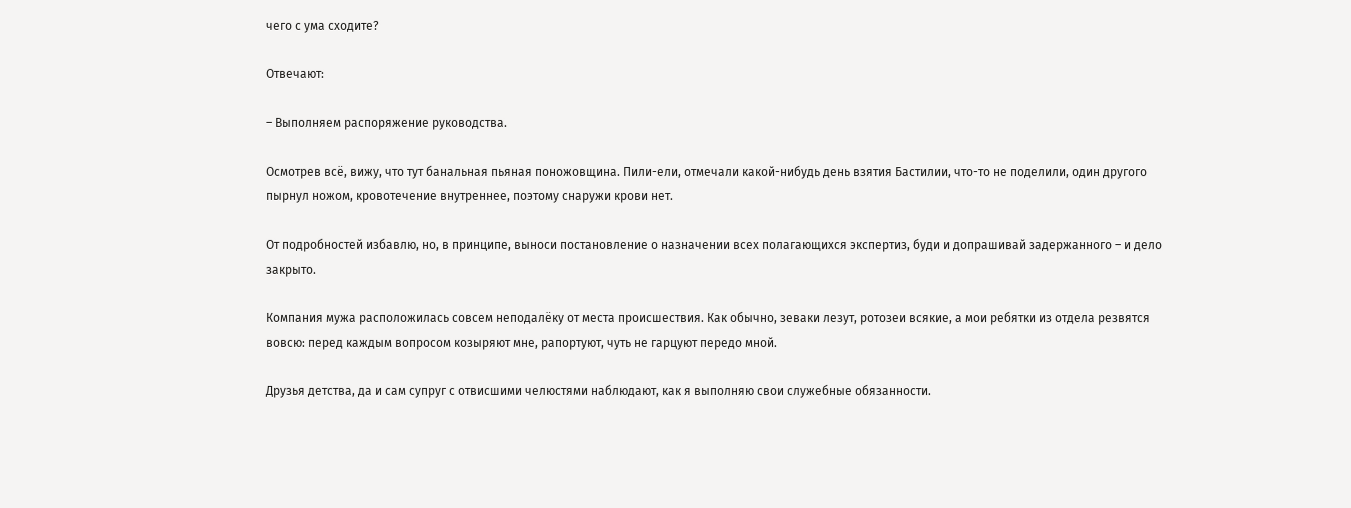чего с ума сходите?

Отвечают:

– Выполняем распоряжение руководства.

Осмотрев всё, вижу, что тут банальная пьяная поножовщина. Пили-ели, отмечали какой-нибудь день взятия Бастилии, что-то не поделили, один другого пырнул ножом, кровотечение внутреннее, поэтому снаружи крови нет.

От подробностей избавлю, но, в принципе, выноси постановление о назначении всех полагающихся экспертиз, буди и допрашивай задержанного – и дело закрыто.

Компания мужа расположилась совсем неподалёку от места происшествия. Как обычно, зеваки лезут, ротозеи всякие, а мои ребятки из отдела резвятся вовсю: перед каждым вопросом козыряют мне, рапортуют, чуть не гарцуют передо мной.

Друзья детства, да и сам супруг с отвисшими челюстями наблюдают, как я выполняю свои служебные обязанности.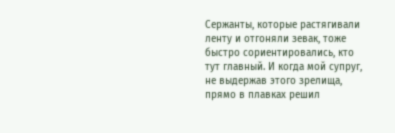Сержанты, которые растягивали ленту и отгоняли зевак, тоже быстро сориентировались, кто тут главный. И когда мой супруг, не выдержав этого зрелища, прямо в плавках решил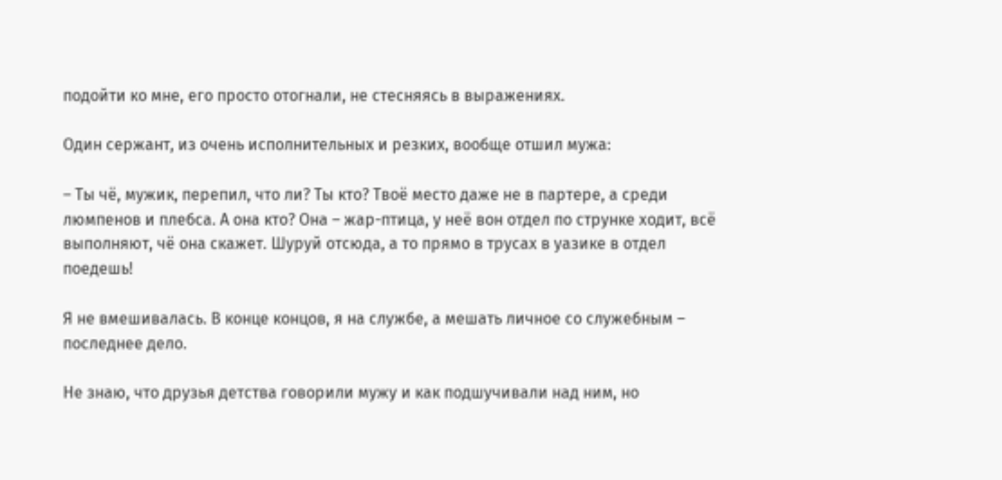подойти ко мне, его просто отогнали, не стесняясь в выражениях.

Один сержант, из очень исполнительных и резких, вообще отшил мужа:

– Ты чё, мужик, перепил, что ли? Ты кто? Твоё место даже не в партере, а среди люмпенов и плебса. А она кто? Она – жар-птица, у неё вон отдел по струнке ходит, всё выполняют, чё она скажет. Шуруй отсюда, а то прямо в трусах в уазике в отдел поедешь!

Я не вмешивалась. В конце концов, я на службе, а мешать личное со служебным – последнее дело.

Не знаю, что друзья детства говорили мужу и как подшучивали над ним, но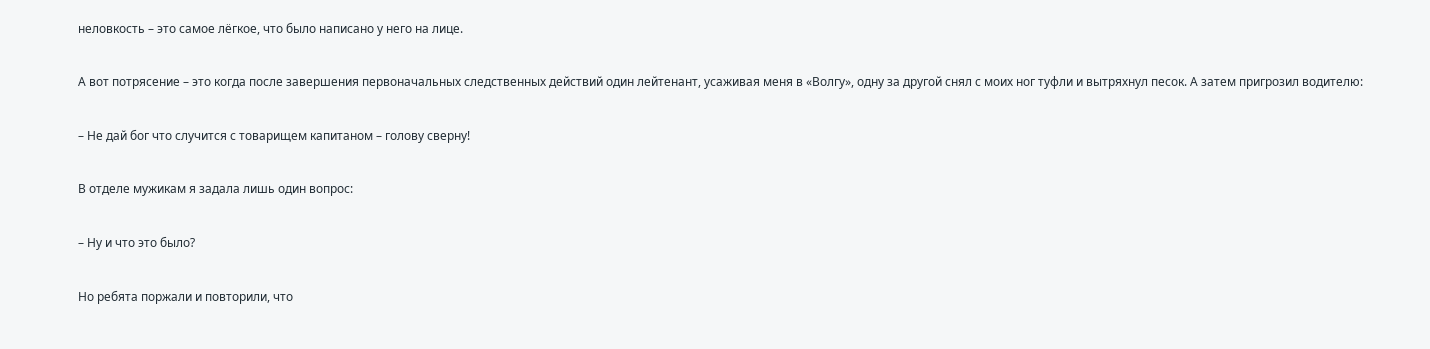неловкость – это самое лёгкое, что было написано у него на лице.

А вот потрясение – это когда после завершения первоначальных следственных действий один лейтенант, усаживая меня в «Волгу», одну за другой снял с моих ног туфли и вытряхнул песок. А затем пригрозил водителю:

– Не дай бог что случится с товарищем капитаном – голову сверну!

В отделе мужикам я задала лишь один вопрос:

– Ну и что это было?

Но ребята поржали и повторили, что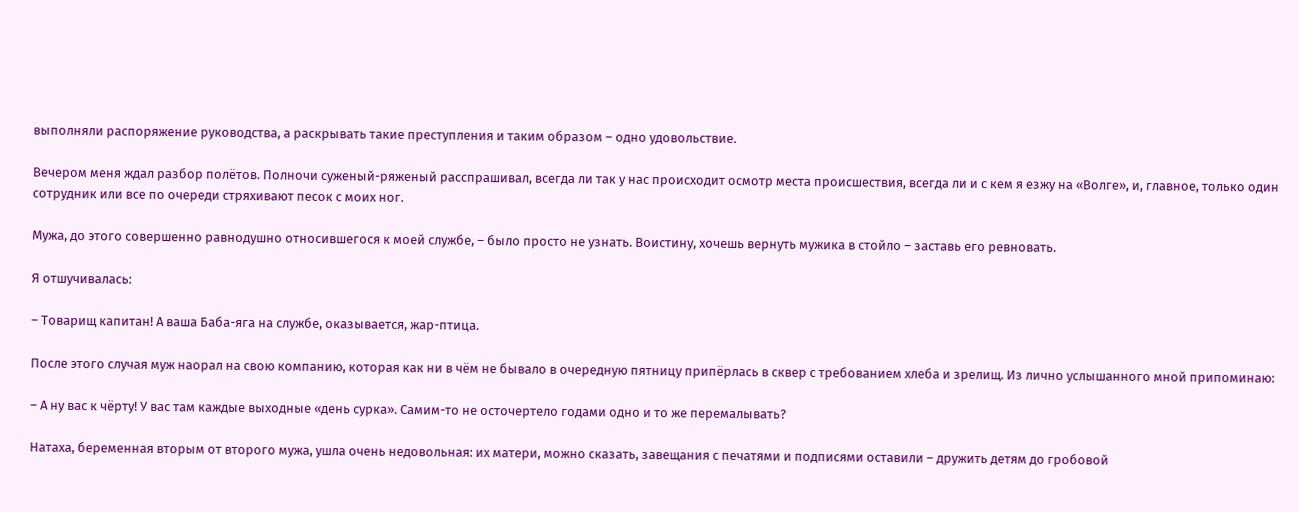выполняли распоряжение руководства, а раскрывать такие преступления и таким образом – одно удовольствие.

Вечером меня ждал разбор полётов. Полночи суженый-ряженый расспрашивал, всегда ли так у нас происходит осмотр места происшествия, всегда ли и с кем я езжу на «Волге», и, главное, только один сотрудник или все по очереди стряхивают песок с моих ног.

Мужа, до этого совершенно равнодушно относившегося к моей службе, – было просто не узнать. Воистину, хочешь вернуть мужика в стойло – заставь его ревновать.

Я отшучивалась:

– Товарищ капитан! А ваша Баба-яга на службе, оказывается, жар-птица.

После этого случая муж наорал на свою компанию, которая как ни в чём не бывало в очередную пятницу припёрлась в сквер с требованием хлеба и зрелищ. Из лично услышанного мной припоминаю:

– А ну вас к чёрту! У вас там каждые выходные «день сурка». Самим-то не осточертело годами одно и то же перемалывать?

Натаха, беременная вторым от второго мужа, ушла очень недовольная: их матери, можно сказать, завещания с печатями и подписями оставили – дружить детям до гробовой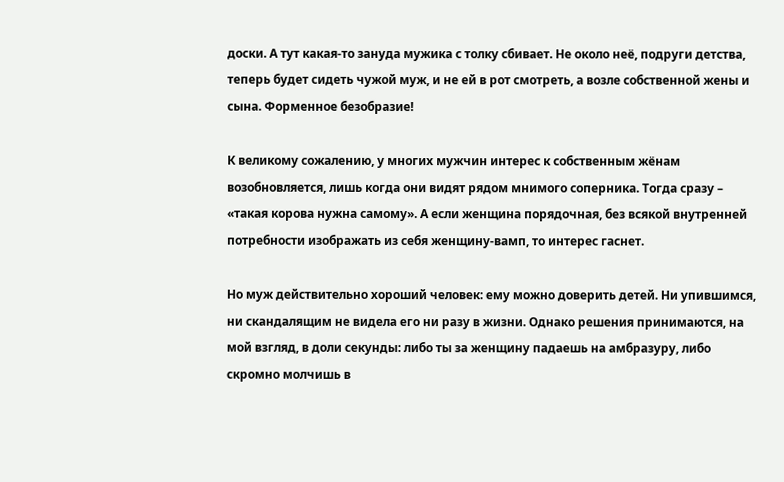доски. А тут какая-то зануда мужика с толку сбивает. Не около неё, подруги детства, теперь будет сидеть чужой муж, и не ей в рот смотреть, а возле собственной жены и сына. Форменное безобразие!

К великому сожалению, у многих мужчин интерес к собственным жёнам возобновляется, лишь когда они видят рядом мнимого соперника. Тогда сразу – «такая корова нужна самому». А если женщина порядочная, без всякой внутренней потребности изображать из себя женщину-вамп, то интерес гаснет.

Но муж действительно хороший человек: ему можно доверить детей. Ни упившимся, ни скандалящим не видела его ни разу в жизни. Однако решения принимаются, на мой взгляд, в доли секунды: либо ты за женщину падаешь на амбразуру, либо скромно молчишь в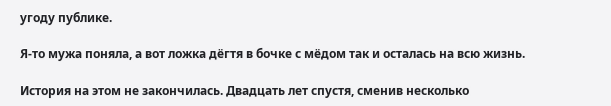угоду публике.

Я-то мужа поняла, а вот ложка дёгтя в бочке с мёдом так и осталась на всю жизнь.

История на этом не закончилась. Двадцать лет спустя, сменив несколько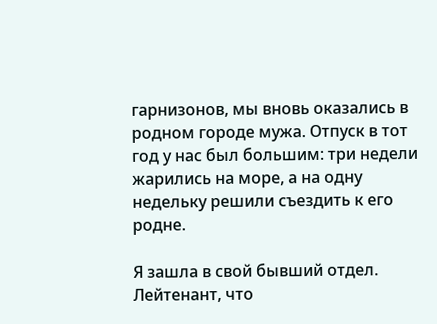гарнизонов, мы вновь оказались в родном городе мужа. Отпуск в тот год у нас был большим: три недели жарились на море, а на одну недельку решили съездить к его родне.

Я зашла в свой бывший отдел. Лейтенант, что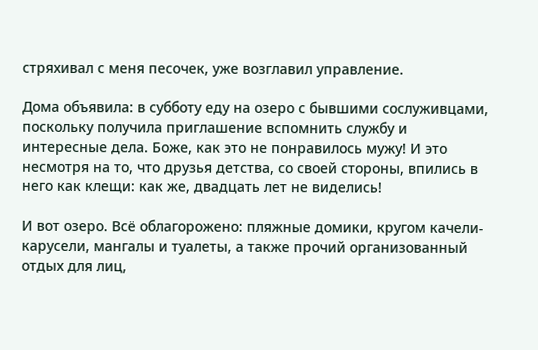стряхивал с меня песочек, уже возглавил управление.

Дома объявила: в субботу еду на озеро с бывшими сослуживцами, поскольку получила приглашение вспомнить службу и интересные дела. Боже, как это не понравилось мужу! И это несмотря на то, что друзья детства, со своей стороны, впились в него как клещи: как же, двадцать лет не виделись!

И вот озеро. Всё облагорожено: пляжные домики, кругом качели-карусели, мангалы и туалеты, а также прочий организованный отдых для лиц,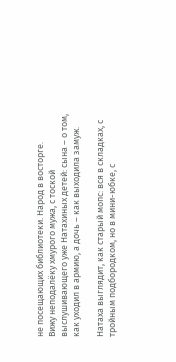не посещающих библиотеки. Народ в восторге.
Вижу неподалёку хмурого мужа, с тоской выслушивающего уже Натахиных детей: сына – о том, как уходил в армию, а дочь – как выходила замуж.

Натаха выглядит, как старый мопс: вся в складках, с тройным подбородком, но в мини-юбке, с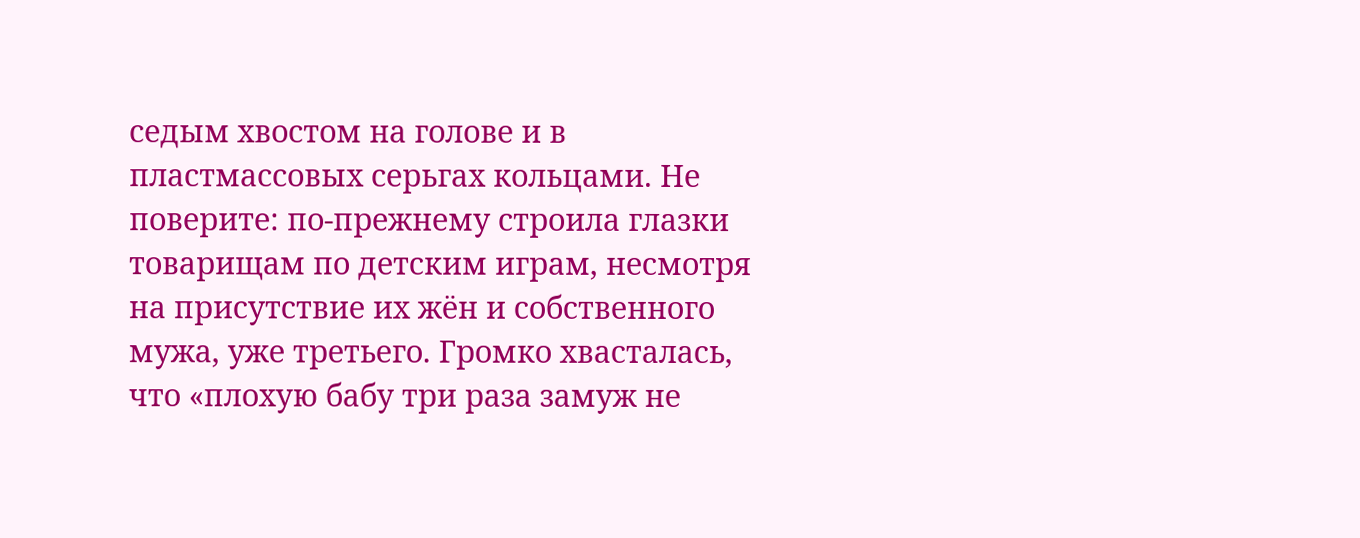седым хвостом на голове и в пластмассовых серьгах кольцами. Не поверите: по-прежнему строила глазки товарищам по детским играм, несмотря на присутствие их жён и собственного мужа, уже третьего. Громко хвасталась, что «плохую бабу три раза замуж не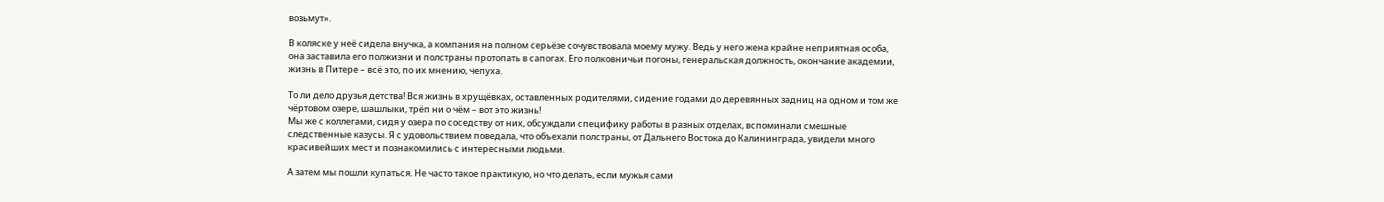возьмут».

В коляске у неё сидела внучка, а компания на полном серьёзе сочувствовала моему мужу. Ведь у него жена крайне неприятная особа, она заставила его полжизни и полстраны протопать в сапогах. Его полковничьи погоны, генеральская должность, окончание академии, жизнь в Питере – всё это, по их мнению, чепуха.

То ли дело друзья детства! Вся жизнь в хрущёвках, оставленных родителями, сидение годами до деревянных задниц на одном и том же чёртовом озере, шашлыки, трёп ни о чём – вот это жизнь!
Мы же с коллегами, сидя у озера по соседству от них, обсуждали специфику работы в разных отделах, вспоминали смешные следственные казусы. Я с удовольствием поведала, что объехали полстраны, от Дальнего Востока до Калининграда, увидели много красивейших мест и познакомились с интересными людьми.

А затем мы пошли купаться. Не часто такое практикую, но что делать, если мужья сами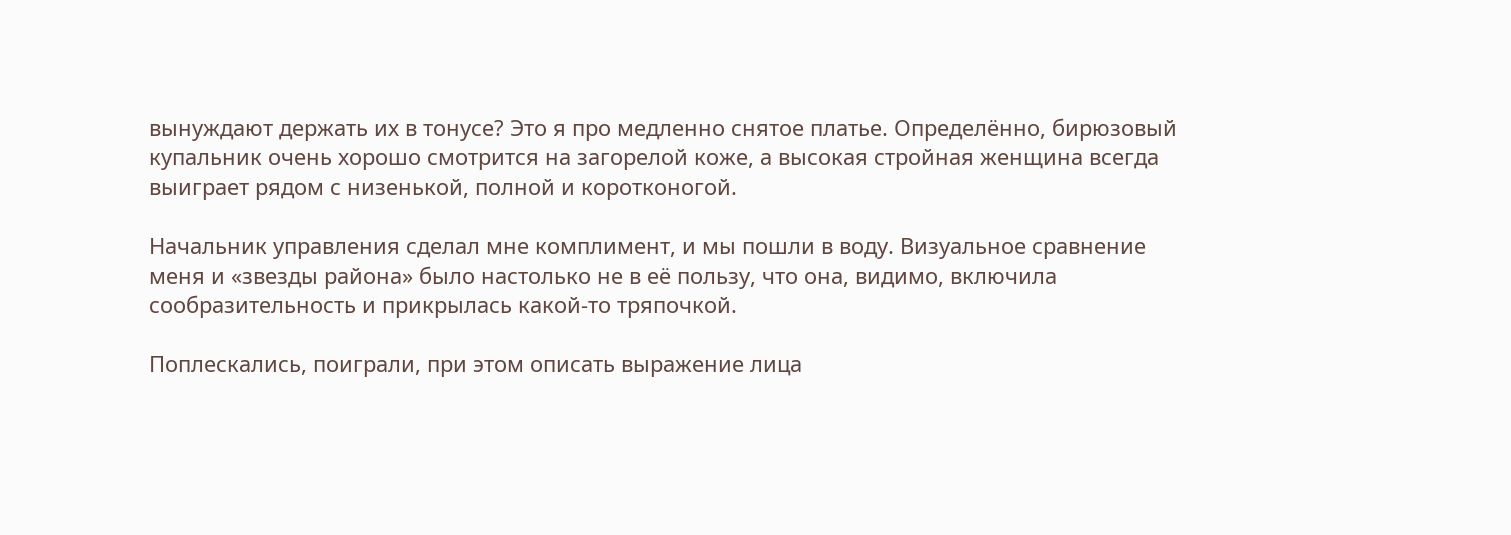вынуждают держать их в тонусе? Это я про медленно снятое платье. Определённо, бирюзовый купальник очень хорошо смотрится на загорелой коже, а высокая стройная женщина всегда выиграет рядом с низенькой, полной и коротконогой.

Начальник управления сделал мне комплимент, и мы пошли в воду. Визуальное сравнение меня и «звезды района» было настолько не в её пользу, что она, видимо, включила сообразительность и прикрылась какой-то тряпочкой.

Поплескались, поиграли, при этом описать выражение лица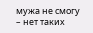мужа не смогу – нет таких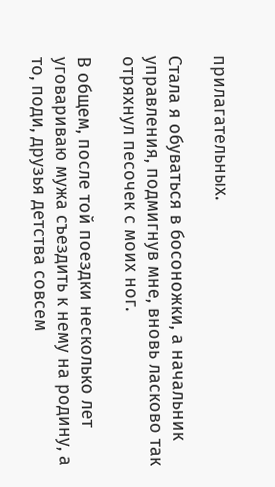прилагательных.

Стала я обуваться в босоножки, а начальник управления, подмигнув мне, вновь ласково так отряхнул песочек с моих ног.

В общем, после той поездки несколько лет уговариваю мужа съездить к нему на родину, а то, поди, друзья детства совсем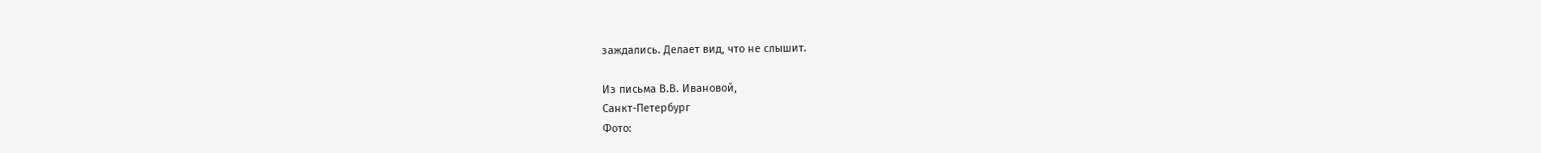заждались. Делает вид, что не слышит.

Из письма В.В. Ивановой,
Санкт-Петербург
Фото: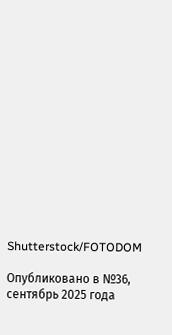Shutterstock/FOTODOM

Опубликовано в №36, сентябрь 2025 года